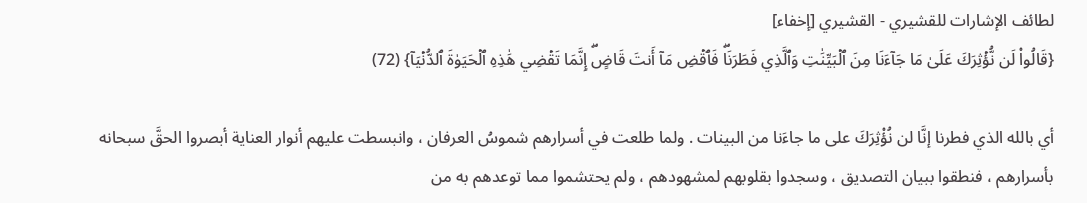لطائف الإشارات للقشيري - القشيري [إخفاء]
{قَالُواْ لَن نُّؤۡثِرَكَ عَلَىٰ مَا جَآءَنَا مِنَ ٱلۡبَيِّنَٰتِ وَٱلَّذِي فَطَرَنَاۖ فَٱقۡضِ مَآ أَنتَ قَاضٍۖ إِنَّمَا تَقۡضِي هَٰذِهِ ٱلۡحَيَوٰةَ ٱلدُّنۡيَآ} (72)

أي بالله الذي فطرنا إنَّا لن نُؤْثِرَكَ على ما جاءَنا من البينات . ولما طلعت في أسرارهم شموسُ العرفان ، وانبسطت عليهم أنوار العناية أبصروا الحقَّ سبحانه بأسرارهم ، فنطقوا ببيان التصديق ، وسجدوا بقلوبهم لمشهودهم ، ولم يحتشموا مما توعدهم به من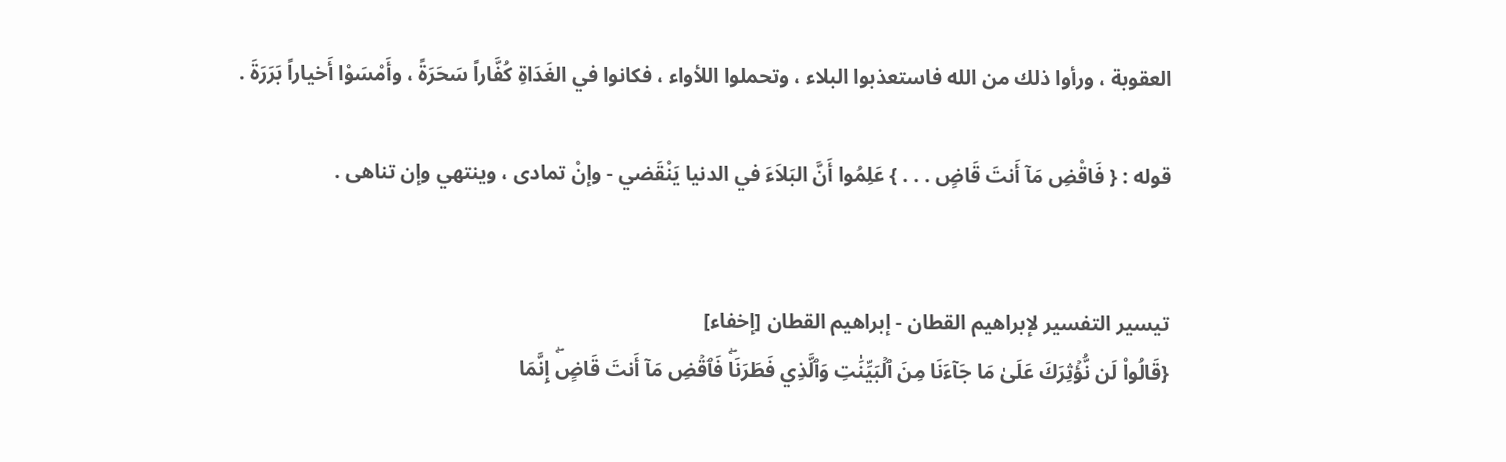العقوبة ، ورأوا ذلك من الله فاستعذبوا البلاء ، وتحملوا اللأواء ، فكانوا في الغَدَاةِ كُفَّاراً سَحَرَةً ، وأَمْسَوْا أَخياراً بَرَرَةَ .

قوله : { فَاقْضِ مَآ أَنتَ قَاضٍ . . . } عَلِمُوا أَنَّ البَلاَءَ في الدنيا يَنْقَضي - وإنْ تمادى ، وينتهي وإن تناهى .


تيسير التفسير لإبراهيم القطان - إبراهيم القطان [إخفاء]
{قَالُواْ لَن نُّؤۡثِرَكَ عَلَىٰ مَا جَآءَنَا مِنَ ٱلۡبَيِّنَٰتِ وَٱلَّذِي فَطَرَنَاۖ فَٱقۡضِ مَآ أَنتَ قَاضٍۖ إِنَّمَا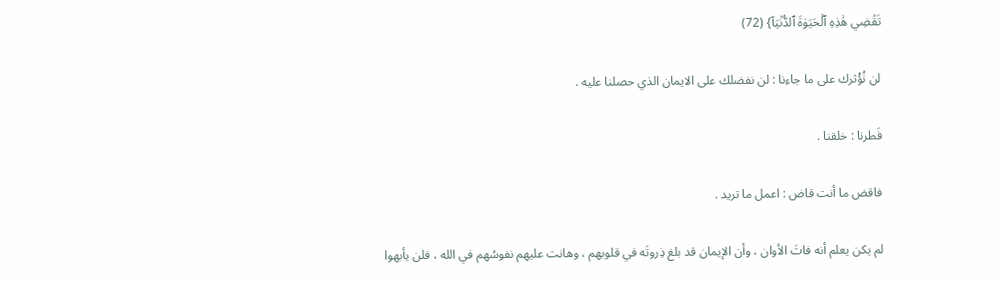تَقۡضِي هَٰذِهِ ٱلۡحَيَوٰةَ ٱلدُّنۡيَآ} (72)

لن نُؤْثرك على ما جاءنا : لن نفضلك على الايمان الذي حصلنا عليه .

فَطرنا : خلقنا .

فاقض ما أنت قاض : اعمل ما تريد .

لم يكن يعلم أنه فاتَ الأوان ، وأن الإيمان قد بلغ ذِروتَه في قلوبهم ، وهانت عليهم نفوسُهم في الله ، فلن يأبهوا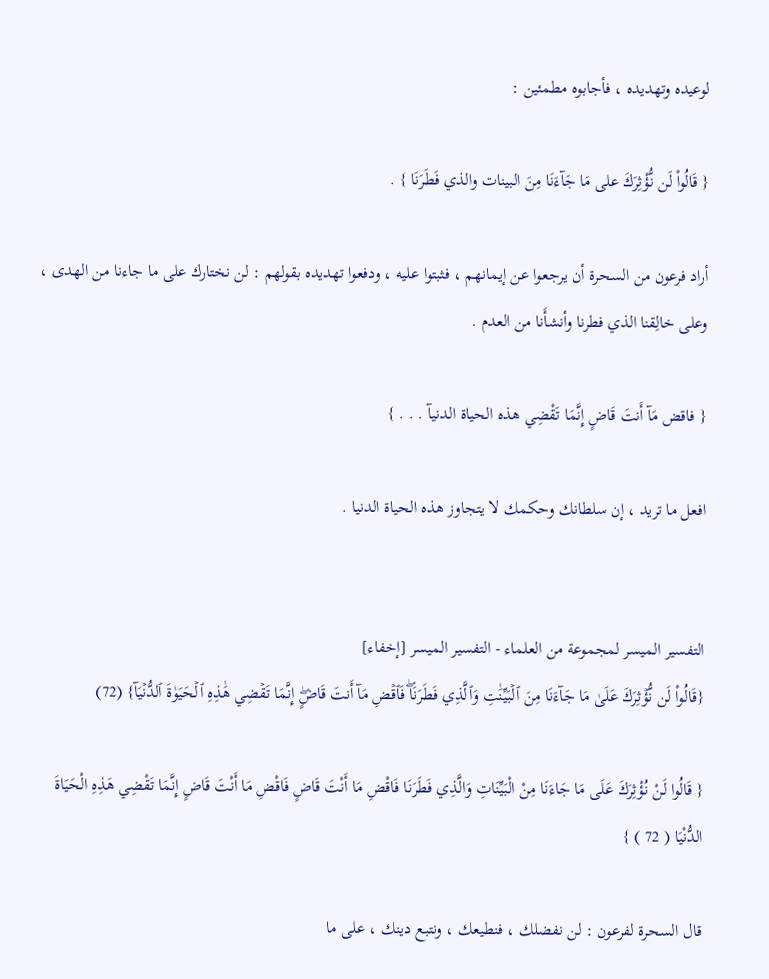لوعيده وتهديده ، فأجابوه مطمئين :

{ قَالُواْ لَن نُّؤْثِرَكَ على مَا جَآءَنَا مِنَ البينات والذي فَطَرَنَا } .

أراد فرعون من السحرة أن يرجعوا عن إيمانهم ، فثبتوا عليه ، ودفعوا تهديده بقولهم : لن نختارك على ما جاءنا من الهدى ، وعلى خالِقنا الذي فطرنا وأنشأَنا من العدم .

{ فاقض مَآ أَنتَ قَاضٍ إِنَّمَا تَقْضِي هذه الحياة الدنيآ . . . }

افعل ما تريد ، إن سلطانك وحكمك لا يتجاوز هذه الحياة الدنيا .


التفسير الميسر لمجموعة من العلماء - التفسير الميسر [إخفاء]
{قَالُواْ لَن نُّؤۡثِرَكَ عَلَىٰ مَا جَآءَنَا مِنَ ٱلۡبَيِّنَٰتِ وَٱلَّذِي فَطَرَنَاۖ فَٱقۡضِ مَآ أَنتَ قَاضٍۖ إِنَّمَا تَقۡضِي هَٰذِهِ ٱلۡحَيَوٰةَ ٱلدُّنۡيَآ} (72)

{ قَالُوا لَنْ نُؤْثِرَكَ عَلَى مَا جَاءَنَا مِنْ الْبَيِّنَاتِ وَالَّذِي فَطَرَنَا فَاقْضِ مَا أَنْتَ قَاضٍ فَاقْضِ مَا أَنْتَ قَاضٍ إِنَّمَا تَقْضِي هَذِهِ الْحَيَاةَ الدُّنْيَا ( 72 ) }

قال السحرة لفرعون : لن نفضلك ، فنطيعك ، ونتبع دينك ، على ما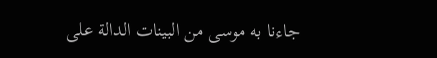جاءنا به موسى من البينات الدالة على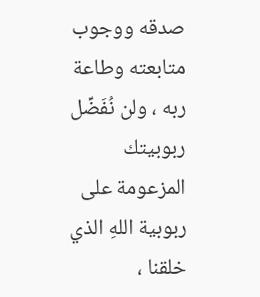صدقه ووجوب متابعته وطاعة ربه ، ولن نُفَضِّل ربوبيتك المزعومة على ربوبية اللهِ الذي خلقنا ،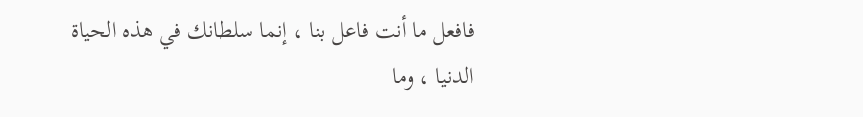فافعل ما أنت فاعل بنا ، إنما سلطانك في هذه الحياة الدنيا ، وما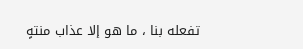تفعله بنا ، ما هو إلا عذاب منتهٍ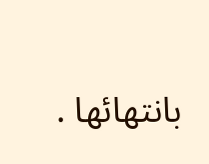بانتهائها .